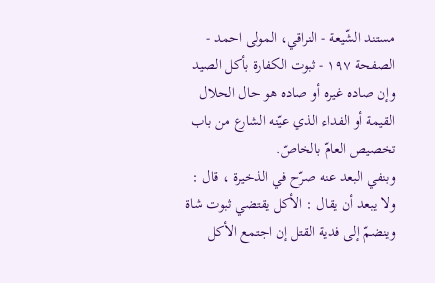مستند الشّيعة - النراقي، المولى احمد - الصفحة ١٩٧ - ثبوت الكفارة بأكل الصيد وإن صاده غيره أو صاده هو حال الحلال
القيمة أو الفداء الذي عيّنه الشارع من باب تخصيص العامّ بالخاصّ.
وبنفي البعد عنه صرّح في الذخيرة ، قال : ولا يبعد أن يقال : الأكل يقتضي ثبوت شاة وينضمّ إلى فدية القتل إن اجتمع الأكل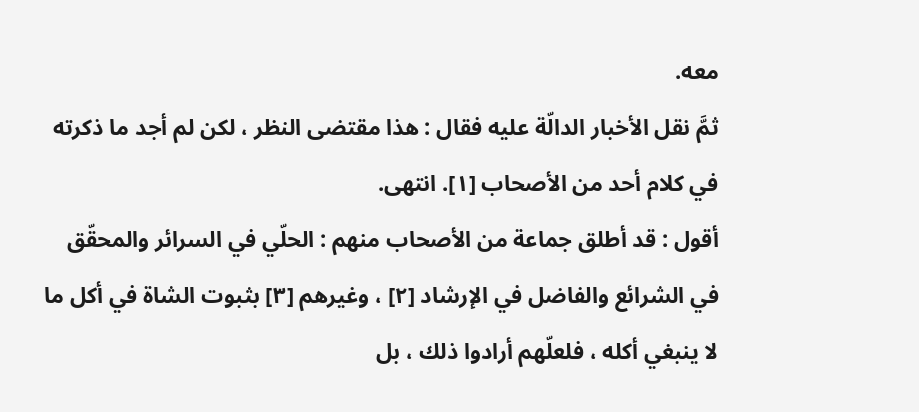معه.
ثمَّ نقل الأخبار الدالّة عليه فقال : هذا مقتضى النظر ، لكن لم أجد ما ذكرته في كلام أحد من الأصحاب [١]. انتهى.
أقول : قد أطلق جماعة من الأصحاب منهم : الحلّي في السرائر والمحقّق في الشرائع والفاضل في الإرشاد [٢] ، وغيرهم [٣] بثبوت الشاة في أكل ما لا ينبغي أكله ، فلعلّهم أرادوا ذلك ، بل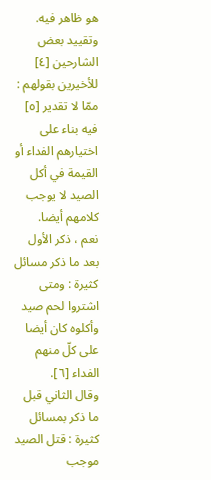هو ظاهر فيه.
وتقييد بعض الشارحين [٤] للأخيرين بقولهم : ممّا لا تقدير [٥] فيه بناء على اختيارهم الفداء أو القيمة في أكل الصيد لا يوجب كلامهم أيضا.
نعم ، ذكر الأول بعد ما ذكر مسائل كثيرة : ومتى اشتروا لحم صيد وأكلوه كان أيضا على كلّ منهم الفداء [٦].
وقال الثاني قبل ما ذكر بمسائل كثيرة : قتل الصيد موجب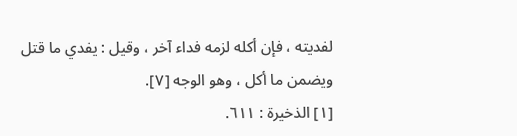لفديته ، فإن أكله لزمه فداء آخر ، وقيل : يفدي ما قتل ويضمن ما أكل ، وهو الوجه [٧].
[١] الذخيرة : ٦١١.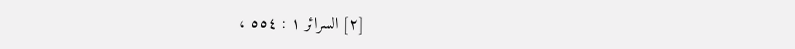[٢] السرائر ١ : ٥٥٤ ،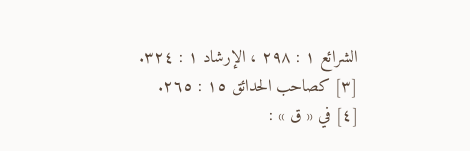الشرائع ١ : ٢٩٨ ، الإرشاد ١ : ٣٢٤.
[٣] كصاحب الحدائق ١٥ : ٢٦٥.
[٤] في « ق » :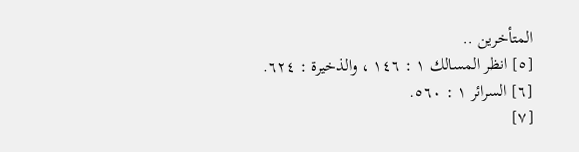المتأخرين ..
[٥] انظر المسالك ١ : ١٤٦ ، والذخيرة : ٦٢٤.
[٦] السرائر ١ : ٥٦٠.
[٧]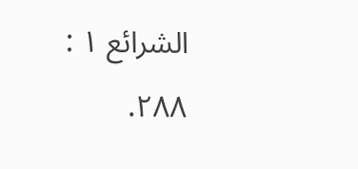الشرائع ١ : ٢٨٨.